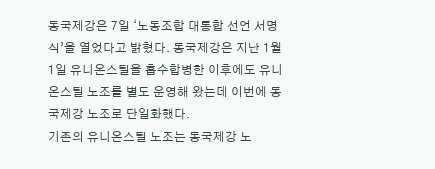동국제강은 7일 ‘노동조합 대통합 선언 서명식’을 열었다고 밝혔다. 동국제강은 지난 1월 1일 유니온스틸을 흡수합병한 이후에도 유니온스틸 노조를 별도 운영해 왔는데 이번에 동국제강 노조로 단일화했다.
기존의 유니온스틸 노조는 동국제강 노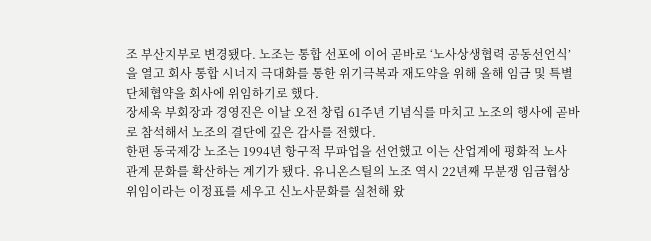조 부산지부로 변경됐다. 노조는 통합 선포에 이어 곧바로 ‘노사상생협력 공동선언식’을 열고 회사 통합 시너지 극대화를 통한 위기극복과 재도약을 위해 올해 임금 및 특별단체협약을 회사에 위임하기로 했다.
장세욱 부회장과 경영진은 이날 오전 창립 61주년 기념식를 마치고 노조의 행사에 곧바로 참석해서 노조의 결단에 깊은 감사를 전했다.
한편 동국제강 노조는 1994년 항구적 무파업을 선언했고 이는 산업계에 평화적 노사 관계 문화를 확산하는 계기가 됐다. 유니온스틸의 노조 역시 22년째 무분쟁 임금협상 위임이라는 이정표를 세우고 신노사문화를 실천해 왔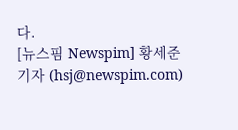다.
[뉴스핌 Newspim] 황세준 기자 (hsj@newspim.com)